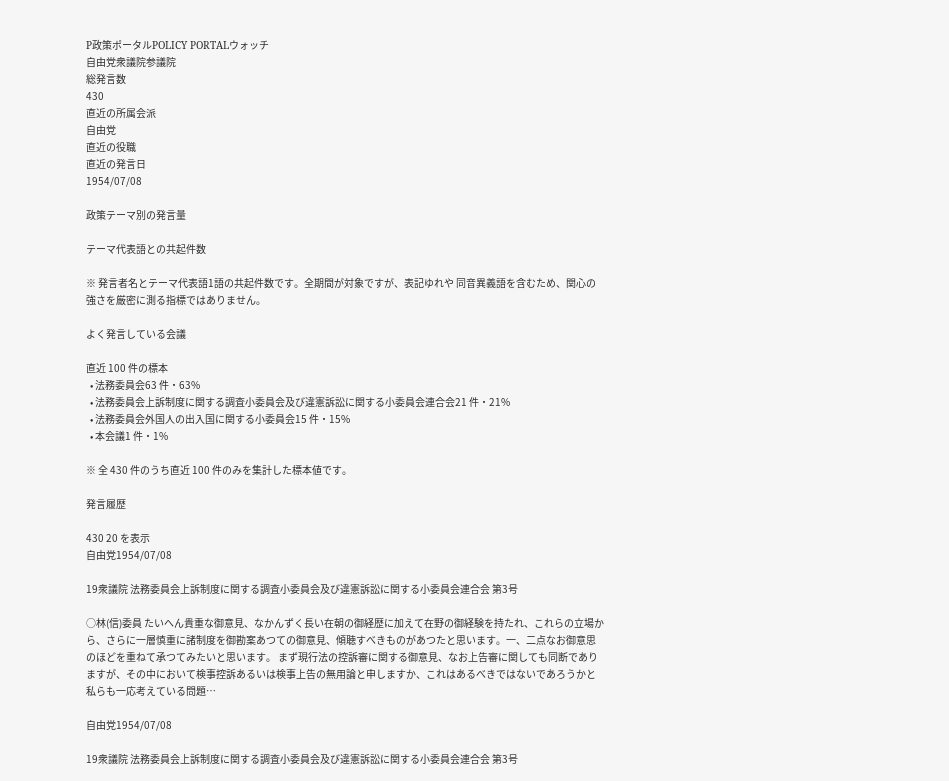P政策ポータルPOLICY PORTALウォッチ
自由党衆議院参議院
総発言数
430
直近の所属会派
自由党
直近の役職
直近の発言日
1954/07/08

政策テーマ別の発言量

テーマ代表語との共起件数

※ 発言者名とテーマ代表語1語の共起件数です。全期間が対象ですが、表記ゆれや 同音異義語を含むため、関心の強さを厳密に測る指標ではありません。

よく発言している会議

直近 100 件の標本
  • 法務委員会63 件・63%
  • 法務委員会上訴制度に関する調査小委員会及び違憲訴訟に関する小委員会連合会21 件・21%
  • 法務委員会外国人の出入国に関する小委員会15 件・15%
  • 本会議1 件・1%

※ 全 430 件のうち直近 100 件のみを集計した標本値です。

発言履歴

430 20 を表示
自由党1954/07/08

19衆議院 法務委員会上訴制度に関する調査小委員会及び違憲訴訟に関する小委員会連合会 第3号

○林(信)委員 たいへん貴重な御意見、なかんずく長い在朝の御経歴に加えて在野の御経験を持たれ、これらの立場から、さらに一層慎重に諸制度を御勘案あつての御意見、傾聴すべきものがあつたと思います。一、二点なお御意思のほどを重ねて承つてみたいと思います。 まず現行法の控訴審に関する御意見、なお上告審に関しても同断でありますが、その中において検事控訴あるいは検事上告の無用論と申しますか、これはあるべきではないであろうかと私らも一応考えている問題…

自由党1954/07/08

19衆議院 法務委員会上訴制度に関する調査小委員会及び違憲訴訟に関する小委員会連合会 第3号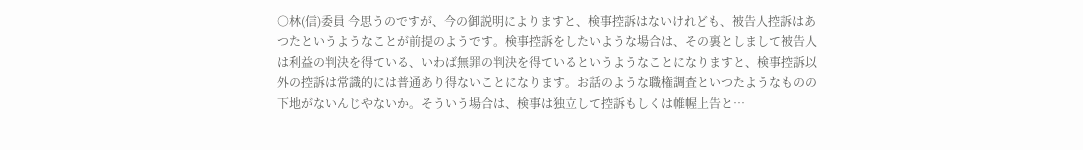○林(信)委員 今思うのですが、今の御説明によりますと、検事控訴はないけれども、被告人控訴はあつたというようなことが前提のようです。検事控訴をしたいような場合は、その裏としまして被告人は利益の判決を得ている、いわば無罪の判決を得ているというようなことになりますと、検事控訴以外の控訴は常識的には普通あり得ないことになります。お話のような職権調査といつたようなものの下地がないんじやないか。そういう場合は、検事は独立して控訴もしくは帷幄上告と…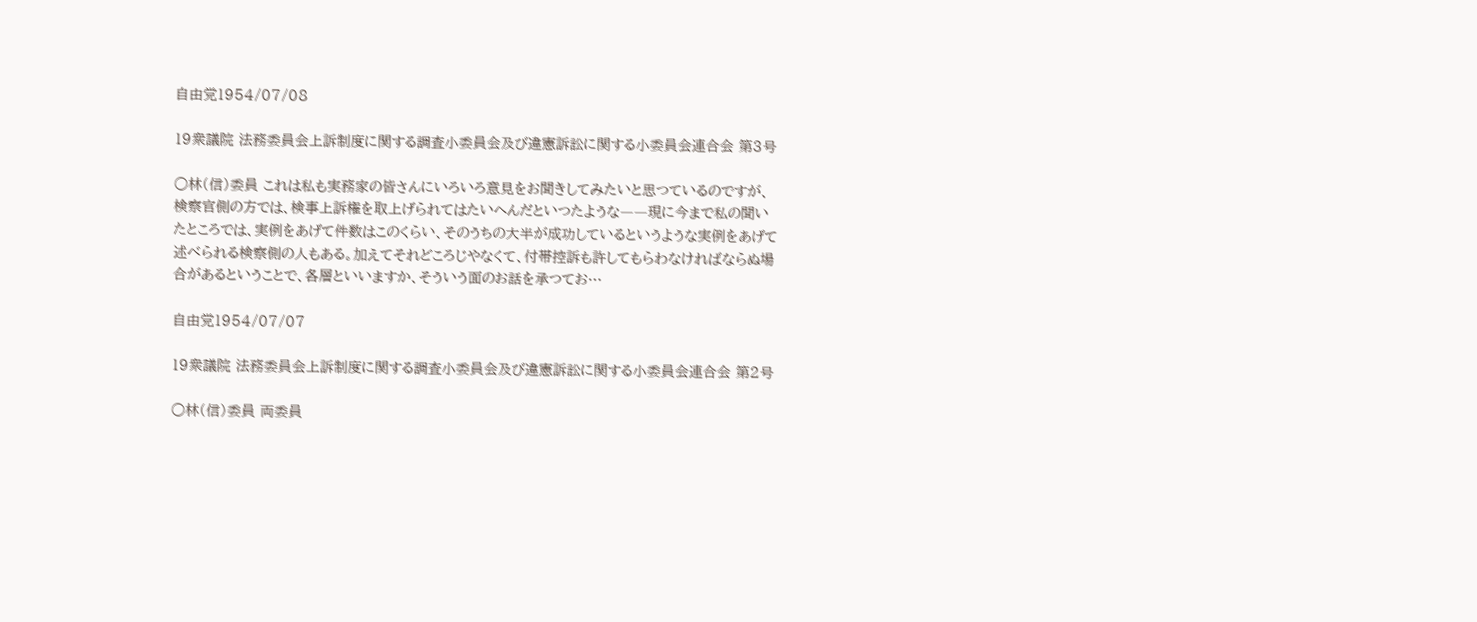自由党1954/07/08

19衆議院 法務委員会上訴制度に関する調査小委員会及び違憲訴訟に関する小委員会連合会 第3号

○林(信)委員 これは私も実務家の皆さんにいろいろ意見をお聞きしてみたいと思つているのですが、検察官側の方では、検事上訴権を取上げられてはたいへんだといつたような――現に今まで私の聞いたところでは、実例をあげて件数はこのくらい、そのうちの大半が成功しているというような実例をあげて述べられる検察側の人もある。加えてそれどころじやなくて、付帯控訴も許してもらわなければならぬ場合があるということで、各層といいますか、そういう面のお話を承つてお…

自由党1954/07/07

19衆議院 法務委員会上訴制度に関する調査小委員会及び違憲訴訟に関する小委員会連合会 第2号

○林(信)委員 両委員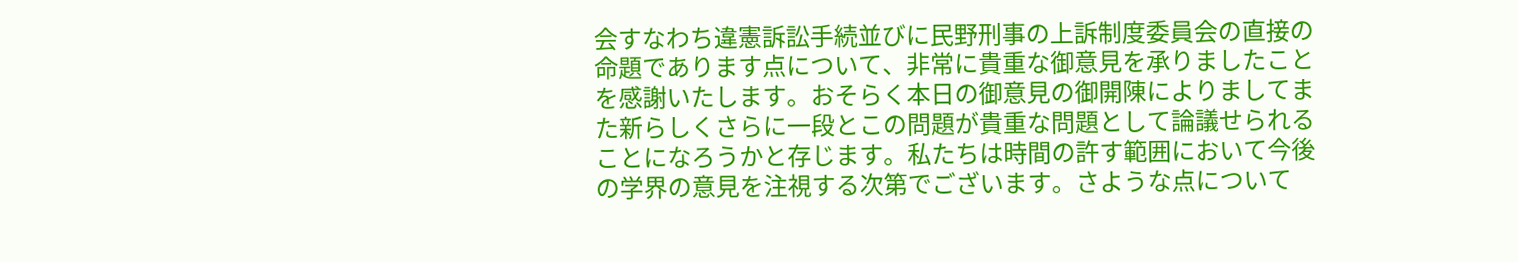会すなわち違憲訴訟手続並びに民野刑事の上訴制度委員会の直接の命題であります点について、非常に貴重な御意見を承りましたことを感謝いたします。おそらく本日の御意見の御開陳によりましてまた新らしくさらに一段とこの問題が貴重な問題として論議せられることになろうかと存じます。私たちは時間の許す範囲において今後の学界の意見を注視する次第でございます。さような点について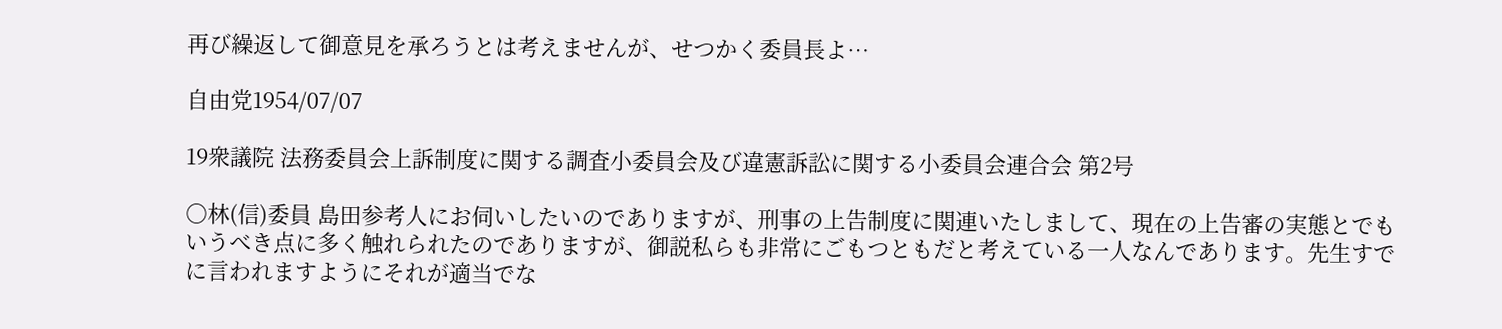再び繰返して御意見を承ろうとは考えませんが、せつかく委員長よ…

自由党1954/07/07

19衆議院 法務委員会上訴制度に関する調査小委員会及び違憲訴訟に関する小委員会連合会 第2号

○林(信)委員 島田参考人にお伺いしたいのでありますが、刑事の上告制度に関連いたしまして、現在の上告審の実態とでもいうべき点に多く触れられたのでありますが、御説私らも非常にごもつともだと考えている一人なんであります。先生すでに言われますようにそれが適当でな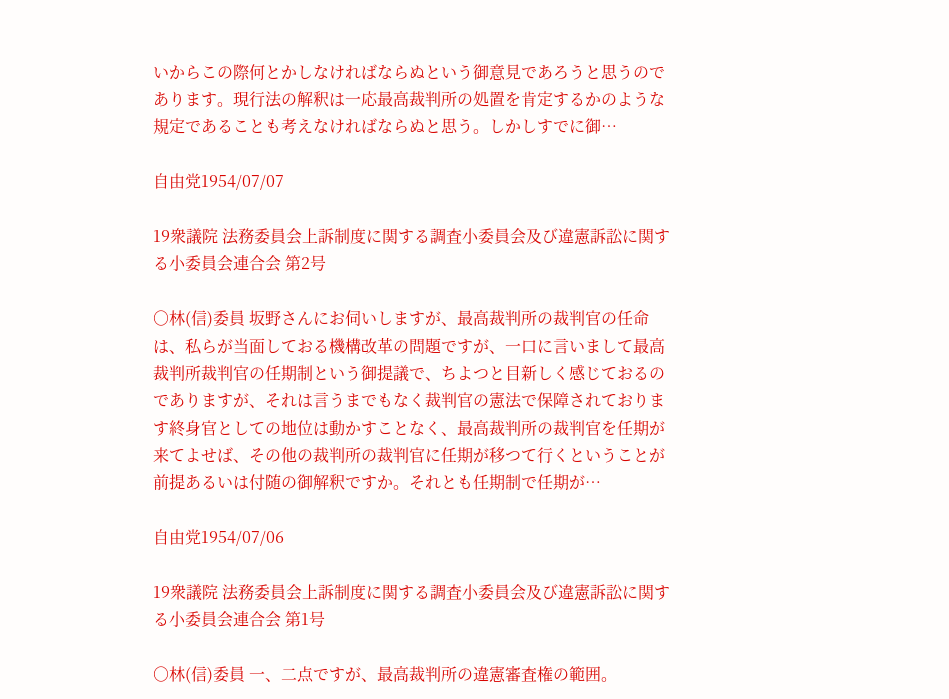いからこの際何とかしなければならぬという御意見であろうと思うのであります。現行法の解釈は一応最高裁判所の処置を肯定するかのような規定であることも考えなければならぬと思う。しかしすでに御…

自由党1954/07/07

19衆議院 法務委員会上訴制度に関する調査小委員会及び違憲訴訟に関する小委員会連合会 第2号

○林(信)委員 坂野さんにお伺いしますが、最高裁判所の裁判官の任命は、私らが当面しておる機構改革の問題ですが、一口に言いまして最高裁判所裁判官の任期制という御提議で、ちよつと目新しく感じておるのでありますが、それは言うまでもなく裁判官の憲法で保障されております終身官としての地位は動かすことなく、最高裁判所の裁判官を任期が来てよせば、その他の裁判所の裁判官に任期が移つて行くということが前提あるいは付随の御解釈ですか。それとも任期制で任期が…

自由党1954/07/06

19衆議院 法務委員会上訴制度に関する調査小委員会及び違憲訴訟に関する小委員会連合会 第1号

○林(信)委員 一、二点ですが、最高裁判所の違憲審査権の範囲。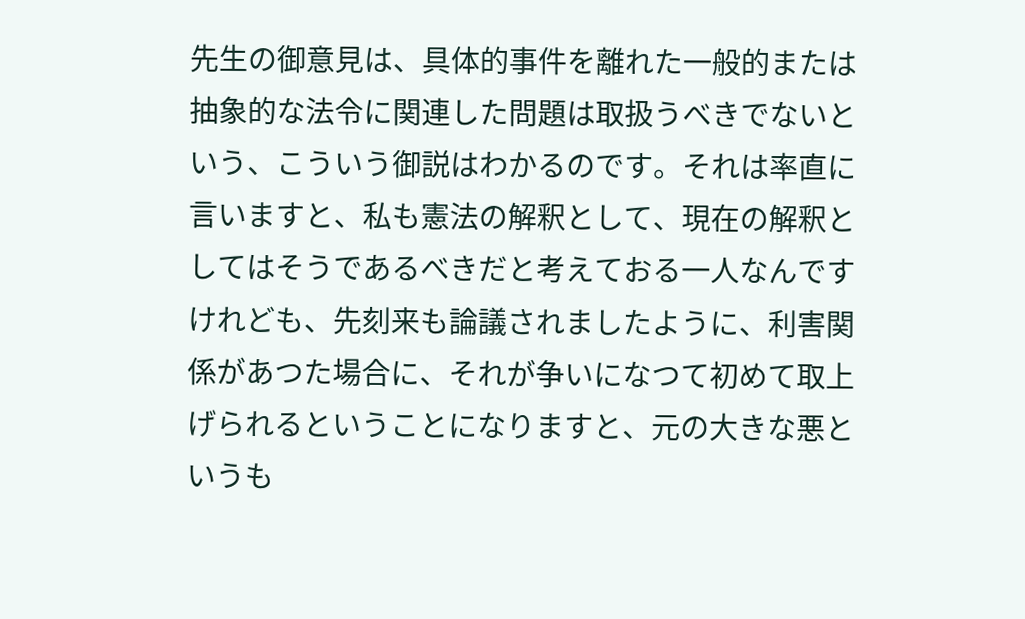先生の御意見は、具体的事件を離れた一般的または抽象的な法令に関連した問題は取扱うべきでないという、こういう御説はわかるのです。それは率直に言いますと、私も憲法の解釈として、現在の解釈としてはそうであるべきだと考えておる一人なんですけれども、先刻来も論議されましたように、利害関係があつた場合に、それが争いになつて初めて取上げられるということになりますと、元の大きな悪というも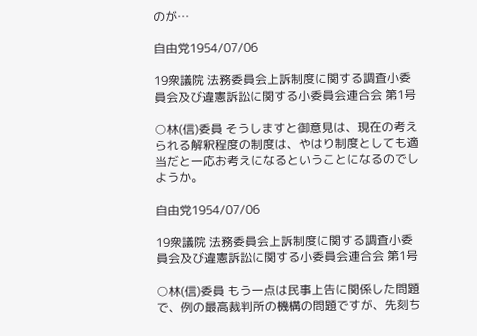のが…

自由党1954/07/06

19衆議院 法務委員会上訴制度に関する調査小委員会及び違憲訴訟に関する小委員会連合会 第1号

○林(信)委員 そうしますと御意見は、現在の考えられる解釈程度の制度は、やはり制度としても適当だと一応お考えになるということになるのでしようか。

自由党1954/07/06

19衆議院 法務委員会上訴制度に関する調査小委員会及び違憲訴訟に関する小委員会連合会 第1号

○林(信)委員 もう一点は民事上告に関係した問題で、例の最高裁判所の機構の問題ですが、先刻ち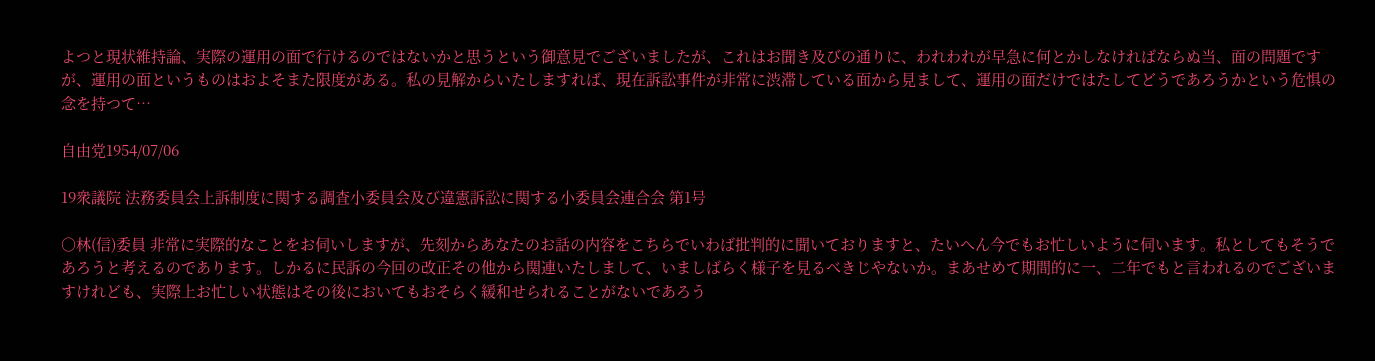よつと現状維持論、実際の運用の面で行けるのではないかと思うという御意見でございましたが、これはお聞き及びの通りに、われわれが早急に何とかしなければならぬ当、面の問題ですが、運用の面というものはおよそまた限度がある。私の見解からいたしますれば、現在訴訟事件が非常に渋滞している面から見まして、運用の面だけではたしてどうであろうかという危惧の念を持つて…

自由党1954/07/06

19衆議院 法務委員会上訴制度に関する調査小委員会及び違憲訴訟に関する小委員会連合会 第1号

○林(信)委員 非常に実際的なことをお伺いしますが、先刻からあなたのお話の内容をこちらでいわば批判的に聞いておりますと、たいへん今でもお忙しいように伺います。私としてもそうであろうと考えるのであります。しかるに民訴の今回の改正その他から関連いたしまして、いましばらく様子を見るべきじやないか。まあせめて期間的に一、二年でもと言われるのでございますけれども、実際上お忙しい状態はその後においてもおそらく緩和せられることがないであろう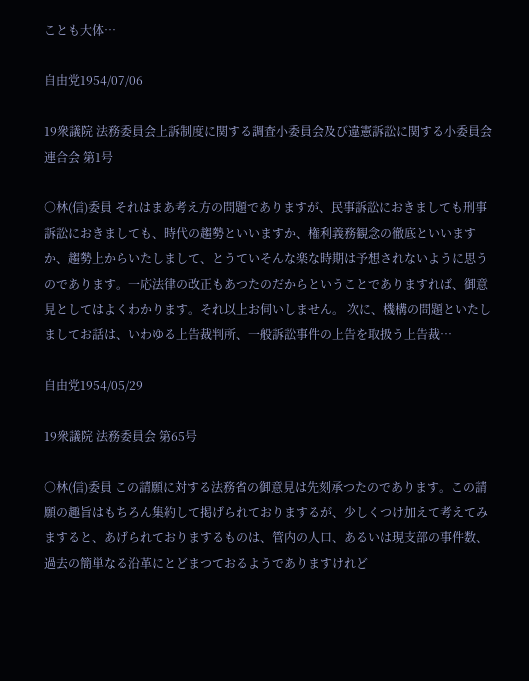ことも大体…

自由党1954/07/06

19衆議院 法務委員会上訴制度に関する調査小委員会及び違憲訴訟に関する小委員会連合会 第1号

○林(信)委員 それはまあ考え方の問題でありますが、民事訴訟におきましても刑事訴訟におきましても、時代の趨勢といいますか、権利義務観念の徹底といいますか、趨勢上からいたしまして、とうていそんな楽な時期は予想されないように思うのであります。一応法律の改正もあつたのだからということでありますれば、御意見としてはよくわかります。それ以上お伺いしません。 次に、機構の問題といたしましてお話は、いわゆる上告裁判所、一般訴訟事件の上告を取扱う上告裁…

自由党1954/05/29

19衆議院 法務委員会 第65号

○林(信)委員 この請願に対する法務省の御意見は先刻承つたのであります。この請願の趣旨はもちろん集約して掲げられておりまするが、少しくつけ加えて考えてみますると、あげられておりまするものは、管内の人口、あるいは現支部の事件数、過去の簡単なる沿革にとどまつておるようでありますけれど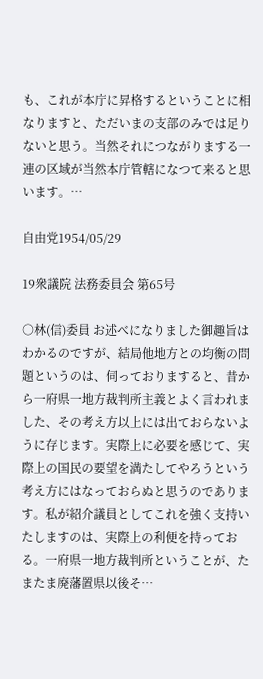も、これが本庁に昇格するということに相なりますと、ただいまの支部のみでは足りないと思う。当然それにつながりまする一連の区域が当然本庁管轄になつて来ると思います。…

自由党1954/05/29

19衆議院 法務委員会 第65号

○林(信)委員 お述べになりました御趣旨はわかるのですが、結局他地方との均衡の問題というのは、伺っておりますると、昔から一府県一地方裁判所主義とよく言われました、その考え方以上には出ておらないように存じます。実際上に必要を感じて、実際上の国民の要望を満たしてやろうという考え方にはなっておらぬと思うのであります。私が紹介議員としてこれを強く支持いたしますのは、実際上の利便を持っておる。一府県一地方裁判所ということが、たまたま廃藩置県以後そ…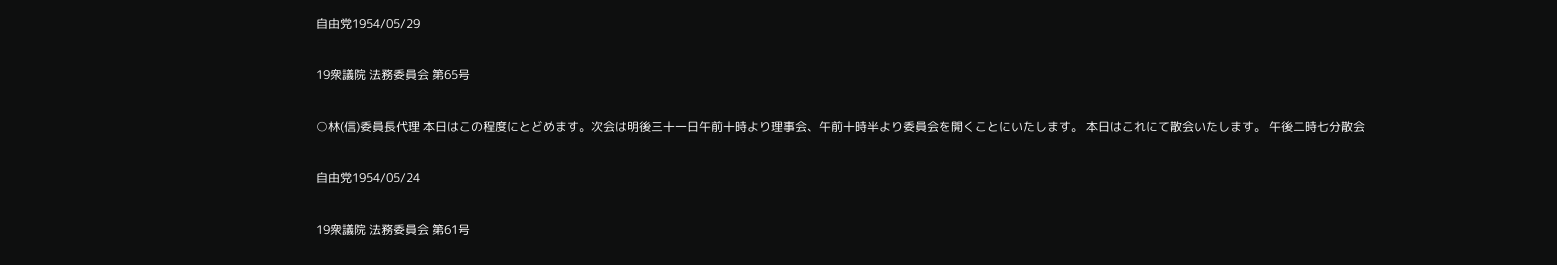自由党1954/05/29

19衆議院 法務委員会 第65号

○林(信)委員長代理 本日はこの程度にとどめます。次会は明後三十一日午前十時より理事会、午前十時半より委員会を開くことにいたします。 本日はこれにて散会いたします。 午後二時七分散会

自由党1954/05/24

19衆議院 法務委員会 第61号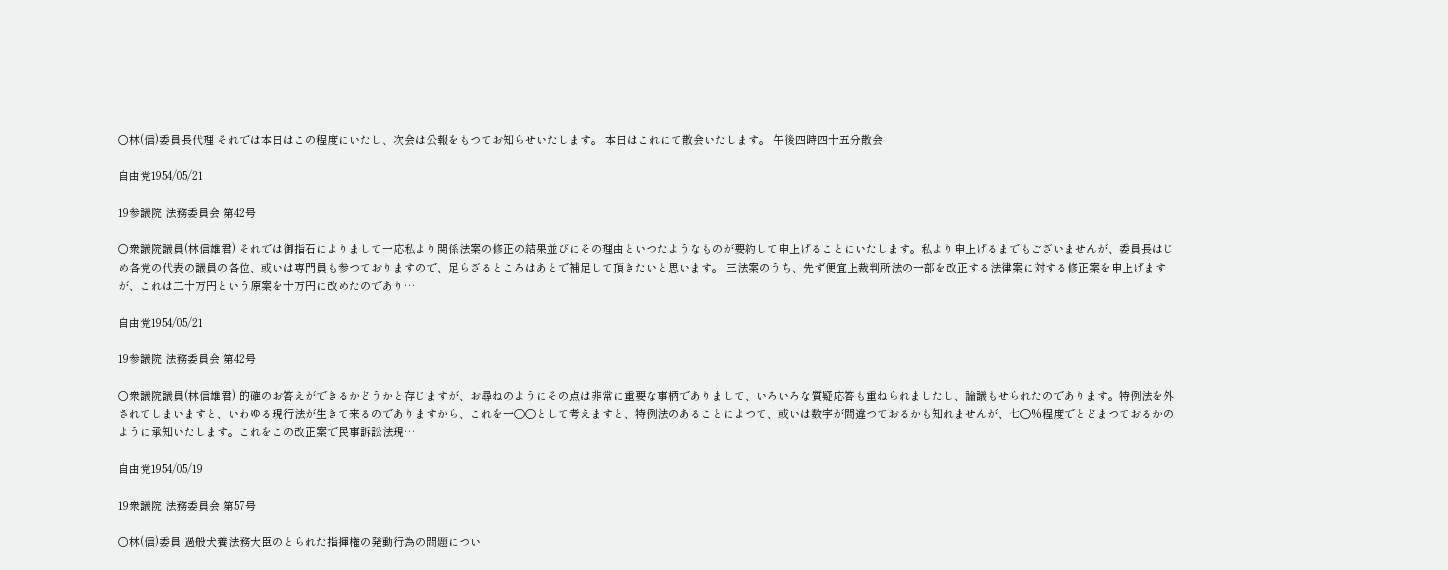○林(信)委員長代理 それでは本日はこの程度にいたし、次会は公報をもつてお知らせいたします。 本日はこれにて散会いたします。 午後四時四十五分散会

自由党1954/05/21

19参議院 法務委員会 第42号

○衆議院議員(林信雄君) それでは御指石によりまして一応私より関係法案の修正の結果並びにその理由といつたようなものが要約して申上げることにいたします。私より申上げるまでもございませんが、委員長はじめ各党の代表の議員の各位、或いは専門員も参つておりますので、足らざるところはあとで補足して頂きたいと思います。 三法案のうち、先ず便宜上裁判所法の一部を改正する法律案に対する修正案を申上げますが、これは二十万円という原案を十万円に改めたのであり…

自由党1954/05/21

19参議院 法務委員会 第42号

○衆議院議員(林信雄君) 的確のお答えができるかどうかと存じますが、お尋ねのようにその点は非常に重要な事柄でありまして、いろいろな質疑応答も重ねられましたし、論議もせられたのであります。特例法を外されてしまいますと、いわゆる現行法が生きて来るのでありますから、これを一〇〇として考えますと、特例法のあることによつて、或いは数字が間違つておるかも知れませんが、七〇%程度でとどまつておるかのように承知いたします。これをこの改正案で民事訴訟法現…

自由党1954/05/19

19衆議院 法務委員会 第57号

○林(信)委員 過般犬養法務大臣のとられた指揮権の発動行為の問題につい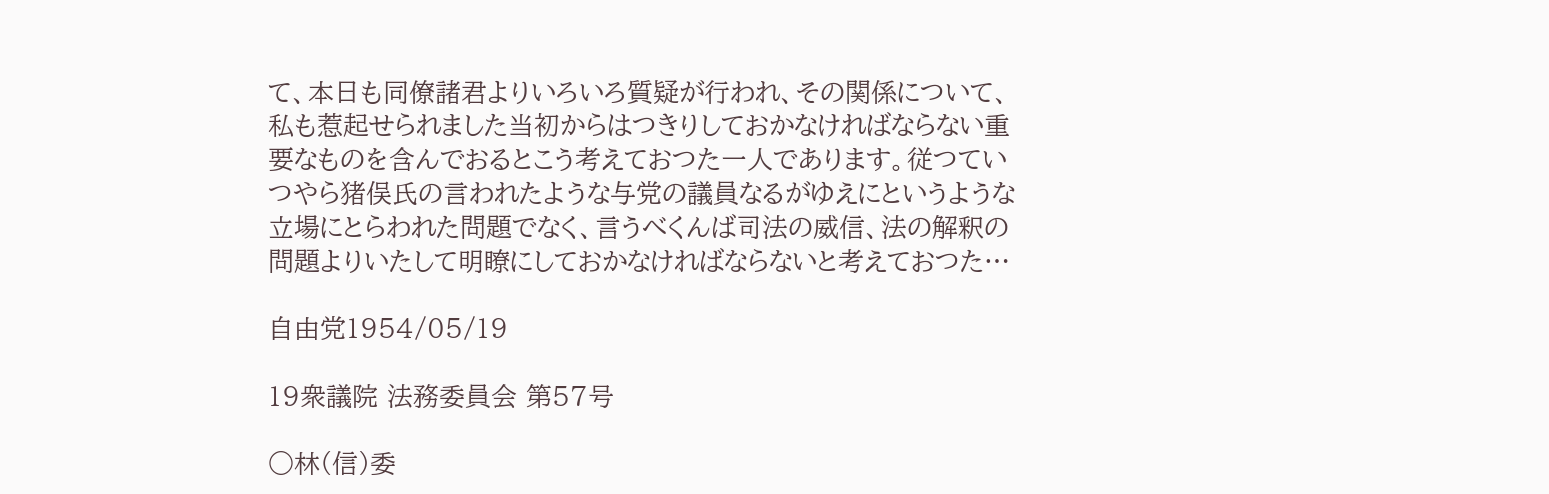て、本日も同僚諸君よりいろいろ質疑が行われ、その関係について、私も惹起せられました当初からはつきりしておかなければならない重要なものを含んでおるとこう考えておつた一人であります。従つていつやら猪俣氏の言われたような与党の議員なるがゆえにというような立場にとらわれた問題でなく、言うべくんば司法の威信、法の解釈の問題よりいたして明瞭にしておかなければならないと考えておつた…

自由党1954/05/19

19衆議院 法務委員会 第57号

○林(信)委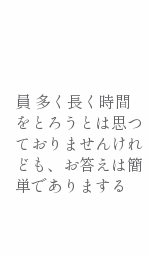員 多く長く時間をとろうとは思つておりませんけれども、お答えは簡単でありまする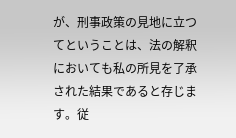が、刑事政策の見地に立つてということは、法の解釈においても私の所見を了承された結果であると存じます。従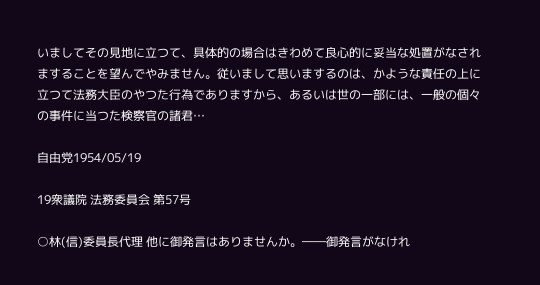いましてその見地に立つて、具体的の場合はきわめて良心的に妥当な処置がなされますることを望んでやみません。従いまして思いまするのは、かような責任の上に立つて法務大臣のやつた行為でありますから、あるいは世の一部には、一般の個々の事件に当つた検察官の諸君…

自由党1954/05/19

19衆議院 法務委員会 第57号

○林(信)委員長代理 他に御発言はありませんか。――御発言がなけれ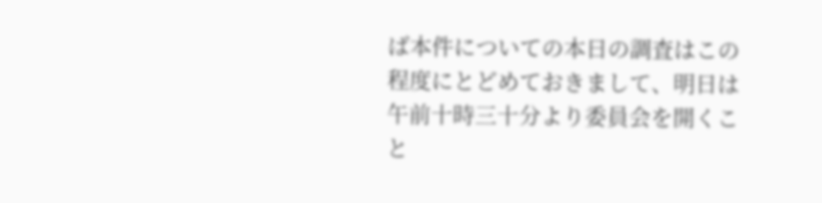ば本件についての本日の調査はこの程度にとどめておきまして、明日は午前十時三十分より委員会を開くこと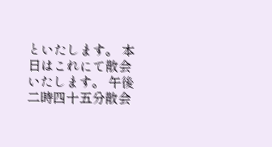といたします。 本日はこれにて散会いたします。 午後二時四十五分散会